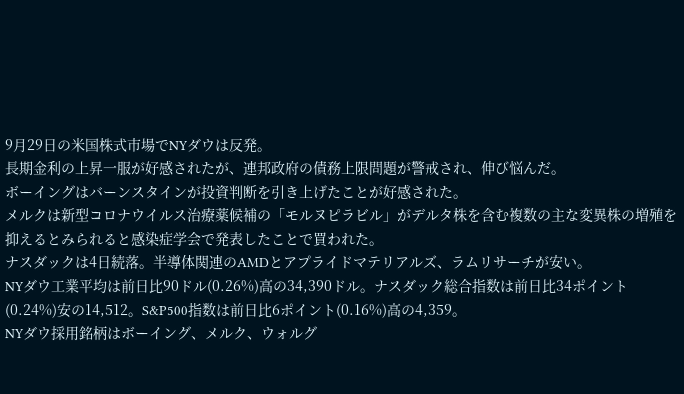9月29日の米国株式市場でNYダウは反発。
長期金利の上昇一服が好感されたが、連邦政府の債務上限問題が警戒され、伸び悩んだ。
ボーイングはバーンスタインが投資判断を引き上げたことが好感された。
メルクは新型コロナウイルス治療薬候補の「モルヌピラビル」がデルタ株を含む複数の主な変異株の増殖を抑えるとみられると感染症学会で発表したことで買われた。
ナスダックは4日続落。半導体関連のAMDとアプライドマテリアルズ、ラムリサーチが安い。
NYダウ工業平均は前日比90ドル(0.26%)高の34,390ドル。ナスダック総合指数は前日比34ポイント(0.24%)安の14,512。S&P500指数は前日比6ポイント(0.16%)高の4,359。
NYダウ採用銘柄はボーイング、メルク、ウォルグ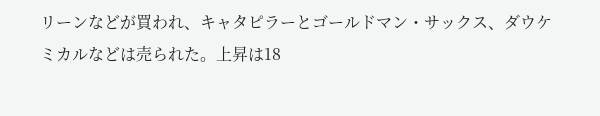リーンなどが買われ、キャタピラーとゴールドマン・サックス、ダウケミカルなどは売られた。上昇は18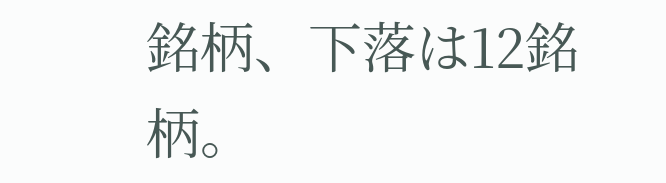銘柄、下落は12銘柄。